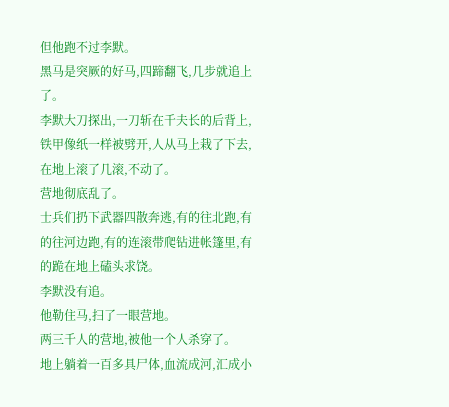但他跑不过李默。
黑马是突厥的好马,四蹄翻飞,几步就追上了。
李默大刀探出,一刀斩在千夫长的后背上,铁甲像纸一样被劈开,人从马上栽了下去,在地上滚了几滚,不动了。
营地彻底乱了。
士兵们扔下武器四散奔逃,有的往北跑,有的往河边跑,有的连滚带爬钻进帐篷里,有的跪在地上磕头求饶。
李默没有追。
他勒住马,扫了一眼营地。
两三千人的营地,被他一个人杀穿了。
地上躺着一百多具尸体,血流成河,汇成小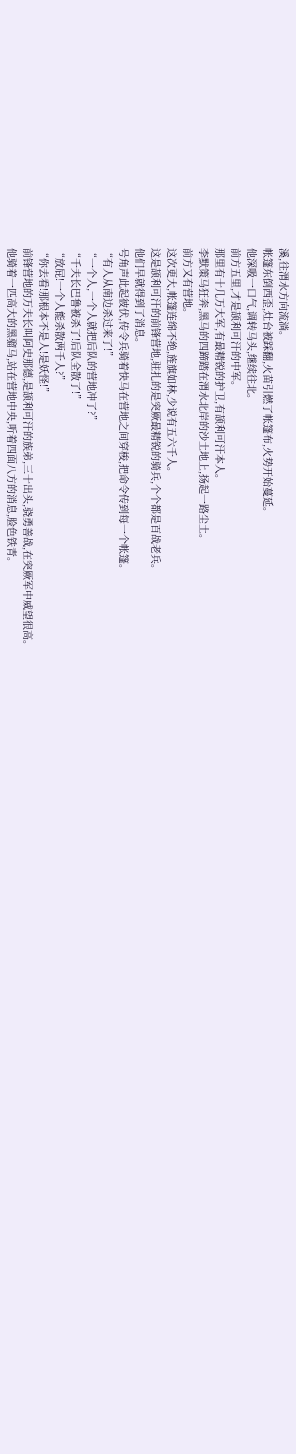溪,往渭水方向流淌。
帐篷东倒西歪,灶台被踩翻,火苗引燃了帐篷布,火势开始蔓延。
他深吸一口气,调转马头,继续往北。
前方五里,才是颉利可汗的中军。
那里有十几万大军,有最精锐的护卫,有颉利可汗本人。
李默策马狂奔,黑马的四蹄踏在渭水北岸的沙土地上,扬起一路尘土。
前方又有营地。
这次更大,帐篷连绵不绝,旌旗如林,少说有五六千人。
这是颉利可汗的前锋营地,驻扎的是突厥最精锐的骑兵,个个都是百战老兵。
他们早就得到了消息。
号角声此起彼伏,传令兵骑着快马在营地之间穿梭,把命令传到每一个帐篷。
“有人从南边杀过来了!”
“一个人,一个人就把后队的营地冲了?”
“千夫长巴鲁被杀了!后队全散了!”
“放屁!一个人能杀散两千人?”
“你去看!那根本不是人!是妖怪!”
前锋营地的万夫长叫阿史那德,是颉利可汗的族弟,三十出头,骁勇善战,在突厥军中威望很高。
他骑着一匹高大的黑骝马,站在营地中央,听着四面八方的消息,脸色铁青。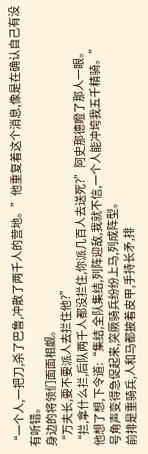“一个人,一把刀,杀了巴鲁,冲散了两千人的营地。”他重复着这个消息,像是在确认自己有没有听错。
身边的将领们面面相觑。
“万夫长,要不要派人去拦住他?”
“拦,拿什么拦,后队两千人都没拦住,你派几百人去送死?”阿史那德瞪了那人一眼。
他想了想,下令道:“集结,全队集结,列阵迎敌,我就不信,一个人能冲垮我五千精骑。”
号角声变得急促起来,突厥骑兵纷纷上马,列成阵型。
前排是重骑兵,人和马都披着皮甲,手持长矛,排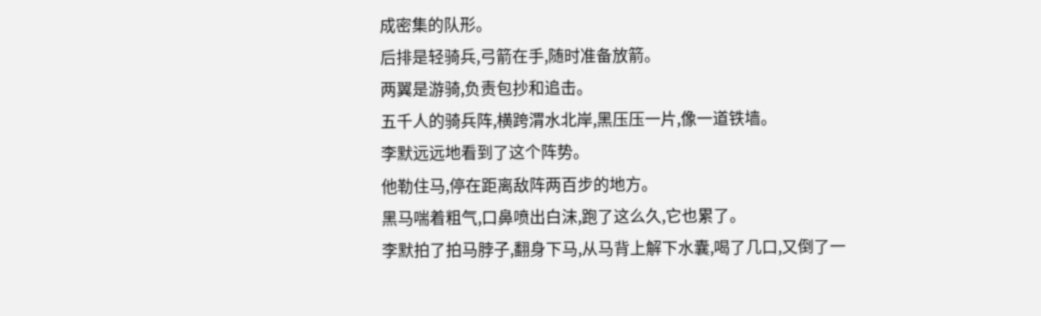成密集的队形。
后排是轻骑兵,弓箭在手,随时准备放箭。
两翼是游骑,负责包抄和追击。
五千人的骑兵阵,横跨渭水北岸,黑压压一片,像一道铁墙。
李默远远地看到了这个阵势。
他勒住马,停在距离敌阵两百步的地方。
黑马喘着粗气,口鼻喷出白沫,跑了这么久,它也累了。
李默拍了拍马脖子,翻身下马,从马背上解下水囊,喝了几口,又倒了一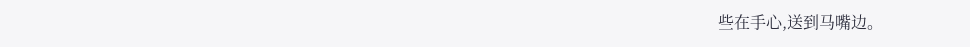些在手心,送到马嘴边。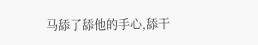马舔了舔他的手心,舔干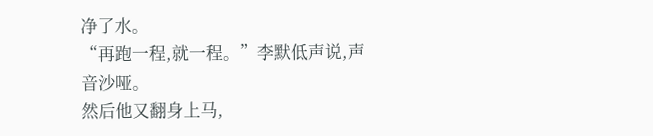净了水。
“再跑一程,就一程。”李默低声说,声音沙哑。
然后他又翻身上马,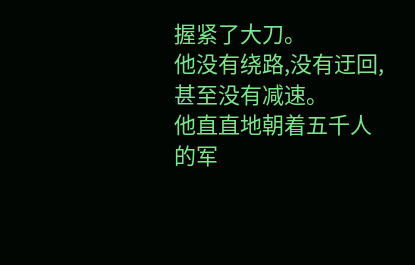握紧了大刀。
他没有绕路,没有迂回,甚至没有减速。
他直直地朝着五千人的军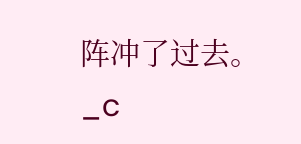阵冲了过去。_c